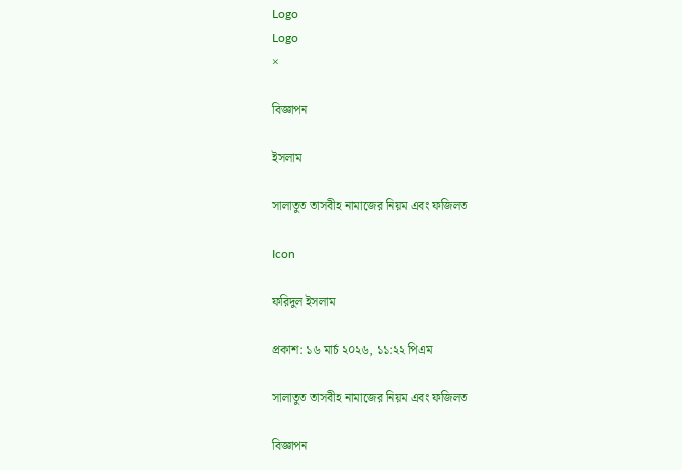Logo
Logo
×

বিজ্ঞাপন

ইসলাম

সালাতুত তাসবীহ নামাজের নিয়ম এবং ফজিলত

Icon

ফরিদুল ইসলাম

প্রকাশ: ১৬ মার্চ ২০২৬, ১১:২২ পিএম

সালাতুত তাসবীহ নামাজের নিয়ম এবং ফজিলত

বিজ্ঞাপন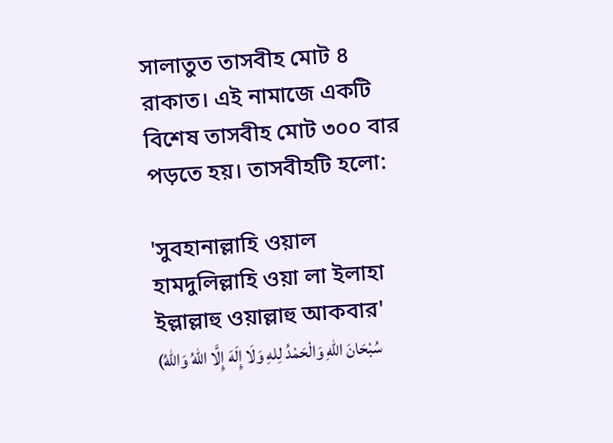সালাতুত তাসবীহ মোট ৪ রাকাত। এই নামাজে একটি বিশেষ তাসবীহ মোট ৩০০ বার পড়তে হয়। তাসবীহটি হলো:

'সুবহানাল্লাহি ওয়াল হামদুলিল্লাহি ওয়া লা ইলাহা ইল্লাল্লাহু ওয়াল্লাহু আকবার' (سُبْحَانَ اللهِ وَالْحَمْدُ لِلهِ وَلَا إِلَهَ إِلَّا اللهُ وَاللهُ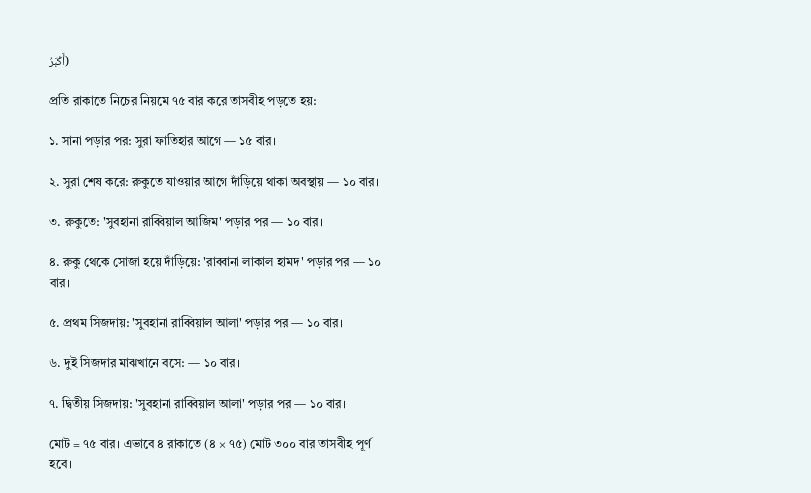أَكْبَرُ)

প্রতি রাকাতে নিচের নিয়মে ৭৫ বার করে তাসবীহ পড়তে হয়:

১. সানা পড়ার পর: সুরা ফাতিহার আগে — ১৫ বার।

২. সুরা শেষ করে: রুকুতে যাওয়ার আগে দাঁড়িয়ে থাকা অবস্থায় — ১০ বার।

৩. রুকুতে: 'সুবহানা রাব্বিয়াল আজিম' পড়ার পর — ১০ বার।

৪. রুকু থেকে সোজা হয়ে দাঁড়িয়ে: 'রাব্বানা লাকাল হামদ' পড়ার পর — ১০ বার।

৫. প্রথম সিজদায়: 'সুবহানা রাব্বিয়াল আলা' পড়ার পর — ১০ বার।

৬. দুই সিজদার মাঝখানে বসে: — ১০ বার।

৭. দ্বিতীয় সিজদায়: 'সুবহানা রাব্বিয়াল আলা' পড়ার পর — ১০ বার।

মোট = ৭৫ বার। এভাবে ৪ রাকাতে (৪ × ৭৫) মোট ৩০০ বার তাসবীহ পূর্ণ হবে।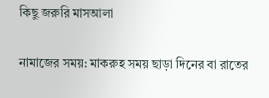কিছু জরুরি মাসআলা

নামাজের সময়: মাকরুহ সময় ছাড়া দিনের বা রাতের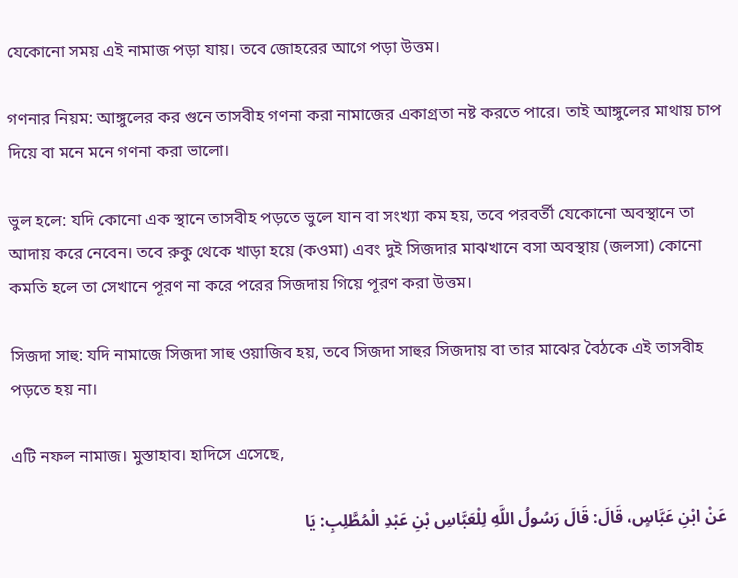যেকোনো সময় এই নামাজ পড়া যায়। তবে জোহরের আগে পড়া উত্তম।

গণনার নিয়ম: আঙ্গুলের কর গুনে তাসবীহ গণনা করা নামাজের একাগ্রতা নষ্ট করতে পারে। তাই আঙ্গুলের মাথায় চাপ দিয়ে বা মনে মনে গণনা করা ভালো।

ভুল হলে: যদি কোনো এক স্থানে তাসবীহ পড়তে ভুলে যান বা সংখ্যা কম হয়, তবে পরবর্তী যেকোনো অবস্থানে তা আদায় করে নেবেন। তবে রুকু থেকে খাড়া হয়ে (কওমা) এবং দুই সিজদার মাঝখানে বসা অবস্থায় (জলসা) কোনো কমতি হলে তা সেখানে পূরণ না করে পরের সিজদায় গিয়ে পূরণ করা উত্তম।

সিজদা সাহু: যদি নামাজে সিজদা সাহু ওয়াজিব হয়, তবে সিজদা সাহুর সিজদায় বা তার মাঝের বৈঠকে এই তাসবীহ পড়তে হয় না।

এটি নফল নামাজ। মুস্তাহাব। হাদিসে এসেছে,

عَنْ ابْنِ عَبَّاسٍ، قَالَ: قَالَ رَسُولُ اللَّهِ لِلْعَبَّاسِ بْنِ عَبْدِ الْمُطَّلِبِ: يَا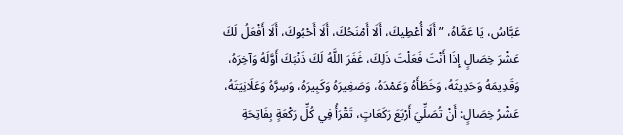عَبَّاسُ، يَا عَمَّاهُ، ” أَلَا أُعْطِيكَ، أَلَا أَمْنَحُكَ، أَلَا أَحْبُوكَ، أَلَا أَفْعَلُ لَكَ عَشْرَ خِصَالٍ إِذَا أَنْتَ فَعَلْتَ ذَلِكَ، غَفَرَ اللَّهُ لَكَ ذَنْبَكَ أَوَّلَهُ وَآخِرَهُ، وَقَدِيمَهُ وَحَدِيثَهُ، وَخَطَأَهُ وَعَمْدَهُ، وَصَغِيرَهُ وَكَبِيرَهُ، وَسِرَّهُ وَعَلَانِيَتَهُ، عَشْرُ خِصَالٍ: أَنْ تُصَلِّيَ أَرْبَعَ رَكَعَاتٍ، تَقْرَأُ فِي كُلِّ رَكْعَةٍ بِفَاتِحَةِ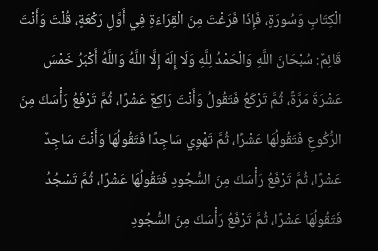الْكِتَابِ وَسُورَةٍ، فَإِذَا فَرَغْتَ مِنَ الْقِرَاءَةِ فِي أَوَّلِ رَكْعَةٍ، قُلْتَ وَأَنْتَ قَائِمٌ: سُبْحَانَ اللَّهِ وَالْحَمْدُ لِلَّهِ وَلَا إِلَهَ إِلَّا اللَّهُ وَاللَّهُ أَكْبَرُ خَمْسَ عَشْرَةَ مَرَّةً، ثُمَّ تَرْكَعُ فَتَقُولُ وَأَنْتَ رَاكِعٌ عَشْرًا، ثُمَّ تَرْفَعُ رَأْسَكَ مِنَ الرُّكُوعِ فَتَقُولُهَا عَشْرًا، ثُمَّ تَهْوِي سَاجِدًا فَتَقُولُهَا وَأَنْتَ سَاجِدٌ عَشْرًا، ثُمَّ تَرْفَعُ رَأْسَكَ مِنَ السُّجُودِ فَتَقُولُهَا عَشْرًا، ثُمَّ تَسْجُدُ فَتَقُولُهَا عَشْرًا، ثُمَّ تَرْفَعُ رَأْسَكَ مِنَ السُّجُودِ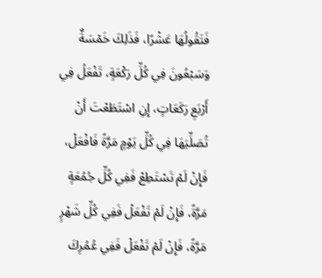فَتَقُولُهَا عَشْرًا، فَذَلِكَ خَمْسَةٌ وَسَبْعُونَ فِي كُلِّ رَكْعَةٍ، تَفْعَلُ فِي أَرْبَعِ رَكَعَاتٍ، إِنِ اسْتَطَعْتَ أَنْ تُصَلِّيَهَا فِي كُلِّ يَوْمٍ مَرَّةً فَافْعَلْ، فَإِنْ لَمْ تَسْتَطِعْ فَفِي كُلِّ جُمُعَةٍ مَرَّةً، فَإِنْ لَمْ تَفْعَلْ فَفِي كُلِّ شَهْرٍ مَرَّةً، فَإِنْ لَمْ تَفْعَلْ فَفِي عُمُرِكَ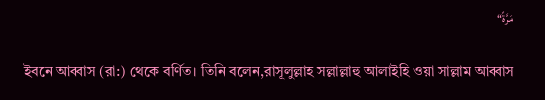مَرَّةً“

ইবনে আব্বাস (রা:) থেকে বর্ণিত। তিনি বলেন,রাসূলুল্লাহ সল্লাল্লাহু আলাইহি ওয়া সাল্লাম আব্বাস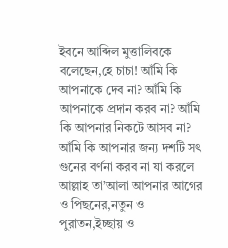ইবনে আব্দিল মুত্তালিবকে বলেছেন,হে চাচা! আঁমি কি আপনাকে দেব না? আঁমি কি আপনাকে প্রদান করব না? আঁমি কি আপনার নিকটে আসব না? আঁমি কি আপনার জন্য দশটি সৎ গুনের বর্ণনা করব না যা করলে আল্লাহ তা’আলা আপনার আগের ও পিছনের,নতুন ও পুরাতন,ইচ্ছায় ও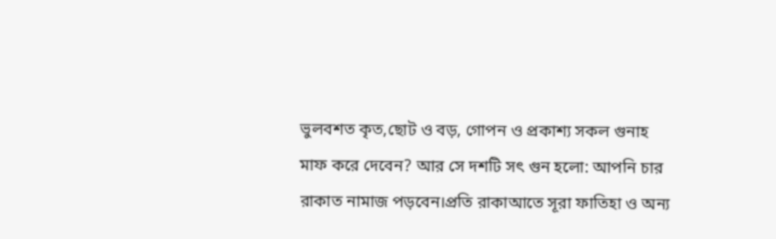ভুলবশত কৃত,ছোট ও বড়, গোপন ও প্রকাশ্য সকল গুনাহ মাফ করে দেবেন? আর সে দশটি সৎ গুন হলো: আপনি চার রাকাত নামাজ পড়বেন।প্রতি রাকাআতে সূরা ফাতিহা ও অন্য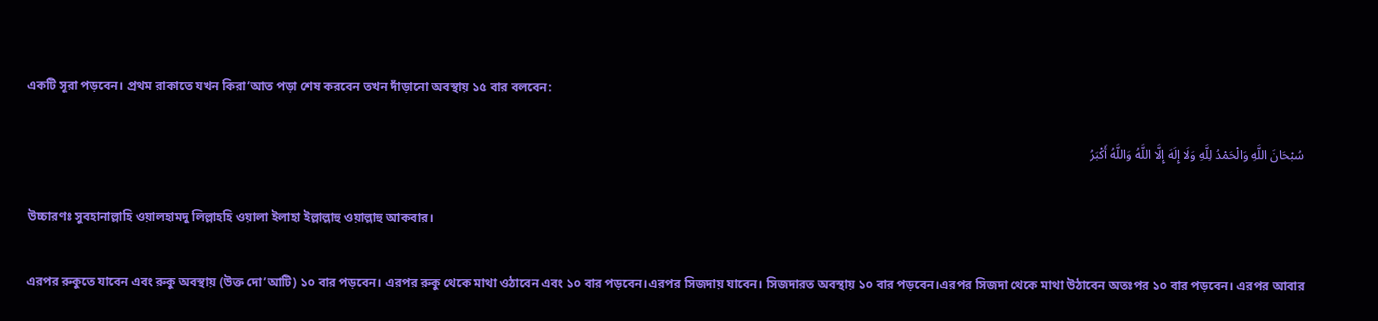একটি সূরা পড়বেন। প্রথম রাকাতে যখন কিরা’আত পড়া শেষ করবেন তখন দাঁড়ানো অবস্থায় ১৫ বার বলবেন:

سُبْحَانَ اللَّهِ وَالْحَمْدُ لِلَّهِ وَلَا إِلَهَ إِلَّا اللَّهُ وَاللَّهُ أَكْبَرُ

উচ্চারণঃ সুবহানাল্লাহি ওয়ালহামদু লিল্লাহহি ওয়ালা ইলাহা ইল্লাল্লাহু ওয়াল্লাহু আকবার।

এরপর রুকুতে যাবেন এবং রুকু অবস্থায় (উক্ত দো’আটি) ১০ বার পড়বেন। এরপর রুকু থেকে মাথা ওঠাবেন এবং ১০ বার পড়বেন।এরপর সিজদায় যাবেন। সিজদারত অবস্থায় ১০ বার পড়বেন।এরপর সিজদা থেকে মাথা উঠাবেন অতঃপর ১০ বার পড়বেন। এরপর আবার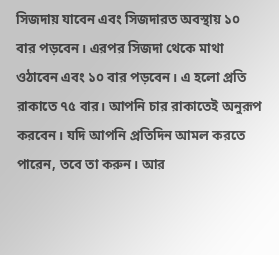সিজদায় যাবেন এবং সিজদারত অবস্থায় ১০ বার পড়বেন। এরপর সিজদা থেকে মাথা ওঠাবেন এবং ১০ বার পড়বেন। এ হলো প্রতি রাকাতে ৭৫ বার। আপনি চার রাকাতেই অনুরূপ করবেন। যদি আপনি প্রতিদিন আমল করতে পারেন, তবে তা করুন। আর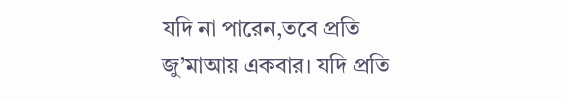যদি না পারেন,তবে প্রতি জু’মাআয় একবার। যদি প্রতি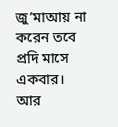জু’মাআয় না করেন তবে প্রদি মাসে একবার। আর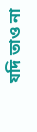যদি তাও না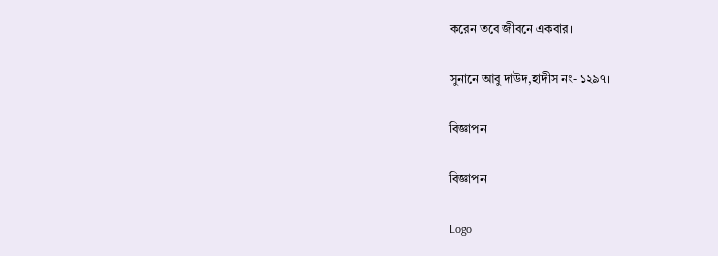করেন তবে জীবনে একবার।

সুনানে আবু দাউদ,হাদীস নং- ১২৯৭।

বিজ্ঞাপন

বিজ্ঞাপন

Logo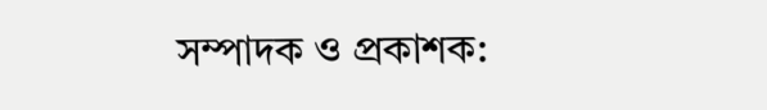সম্পাদক ও প্রকাশক: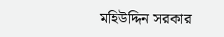মহিউদ্দিন সরকার